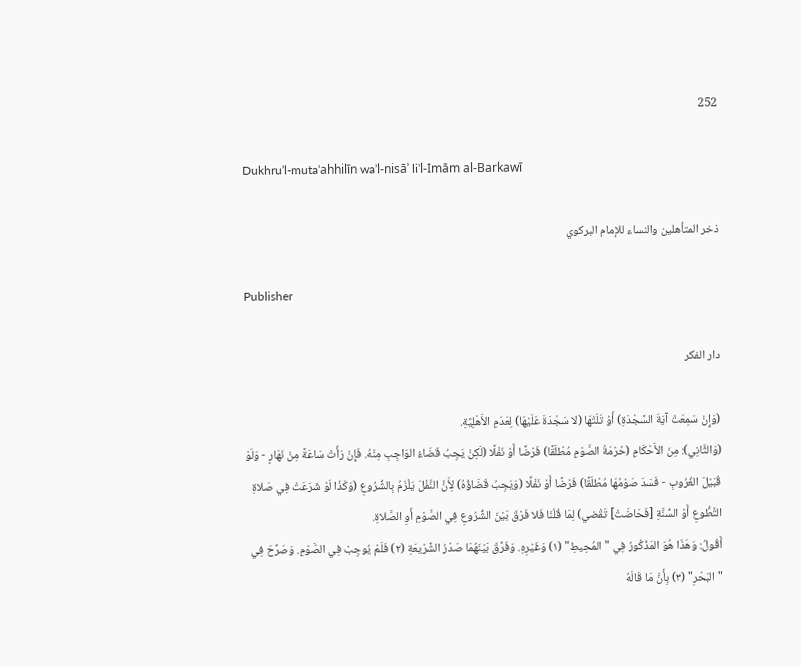252

Dukhruʾl-mutaʾahhilīn waʾl-nisāʾ liʾl-Imām al-Barkawī

ذخر المتأهلين والنساء للإمام البركوي

Publisher

دار الفكر

(وَإِنْ سَمِعَتْ آيَةَ السَّجْدَةِ) أَوْ تَلَتْهَا (لا سَجْدَةَ عَلَيْهَا) لِعَدَمِ الأَهْلِيَّةِ.
(وَالثَّانِي): مِنَ الأَحْكَامِ (حُرْمَةُ الصَّوْمِ مُطْلَقًا) فَرْضًا أَوْ نَفْلًا (لَكِنْ يَجِبُ قَضَاءُ الوَاجِبِ مِنْهُ. فَإِنْ رَأَتْ سَاعَةً مِنْ نَهَارٍ - وَلَوْ قُبَيْلَ الغُرُوبِ - فَسَدَ صَوْمُهَا مُطْلَقًا) فَرْضًا أَوْ نَفْلًا (وَيَجِبُ قَضَاؤُهُ) لِأَنَّ النَّفْلَ يَلْزَمُ بِالشُّرُوعِ (وَكَذَا لَوْ شَرَعَتْ فِي صَلاةِ التَّطُّوعِ أَوْ السُّنَّةِ [فَحَاضَتْ] تَقْضي) لِمَا قُلْنَا فَلا فَرْقَ بَيْنَ الشُّرُوعِ فِي الصَّوْمِ أَوِ الصَّلاةِ.
أَقُولُ: وَهَذَا هُوَ المَذْكُورُ فِي "المُحِيطِ" (١) وَغَيْرِهِ. وَفَرَّقَ بَيْنَهُمَا صَدْرُ الشَّرْيعَةِ (٢) فَلَمْ يُوجِبْ فِي الصَّوْمِ. وَصَرَّحَ فِي "البَحْرِ" (٣) بِأَنَّ مَا قَالَهُ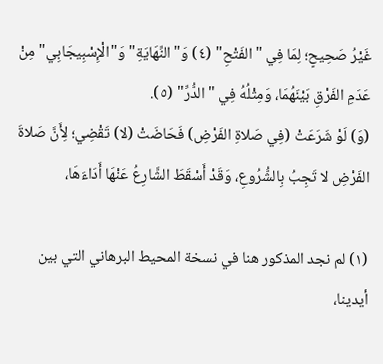غَيْرُ صَحِيحٍ؛ لِمَا فِي "الفَتْحِ" (٤) وَ"النِّهَايَةِ" وَ"الْإِسْبِيجَابِي" مِنْ عَدَمِ الفَرْقِ بَيْنَهُمَا، وَمِثْلُهُ فِي "الدُّرِّ" (٥).
(وَ) لَوْ شَرَعَتْ (فِي صَلاةِ الفَرْضِ) فَحَاضَتْ (لا) تَقْضِي؛ لِأَنَّ صَلاةَ الفَرْضِ لا تَجِبُ بِالشُّرُوعِ، وَقَدْ أَسْقَطَ الشَّارِعُ عَنْهَا أَدَاءَهَا،

(١) لم نجد المذكور هنا في نسخة المحيط البرهاني التي بين أيدينا،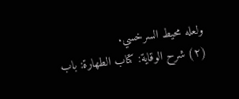ولعله محيط السرخسي.
(٢) شرح الوقاية: كتاب الطهارة: باب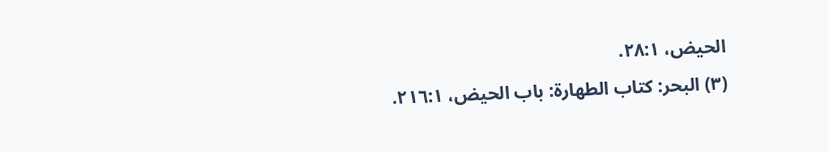الحيض، ٢٨:١.
(٣) البحر: كتاب الطهارة: باب الحيض، ٢١٦:١.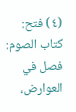(٤) فتح: كتاب الصوم: فصل في العوارض،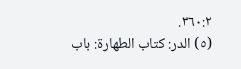٣٦٠:٢.
(٥) الدر: كتاب الطهارة: باب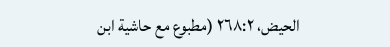الحيض، ٢٦٨:٢ (مطبوع مع حاشية ابن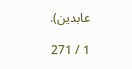عابدين).

1 / 271